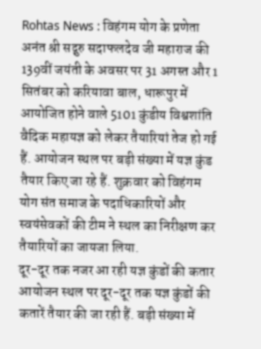Rohtas News : विहंगम योग के प्रणेता अनंत श्री सद्गुरु सदाफलदेव जी महाराज की 139वीं जयंती के अवसर पर 31 अगस्त और 1 सितंबर को करियावा बाल, धारूपुर में आयोजित होने वाले 5101 कुंडीय विश्वशांति वैदिक महायज्ञ को लेकर तैयारियां तेज हो गई हैं. आयोजन स्थल पर बड़ी संख्या में यज्ञ कुंड तैयार किए जा रहे हैं. शुक्रवार को विहंगम योग संत समाज के पदाधिकारियों और स्वयंसेवकों की टीम ने स्थल का निरीक्षण कर तैयारियों का जायजा लिया.
दूर-दूर तक नजर आ रही यज्ञ कुंडों की कतार
आयोजन स्थल पर दूर-दूर तक यज्ञ कुंडों की कतारें तैयार की जा रही हैं. बड़ी संख्या में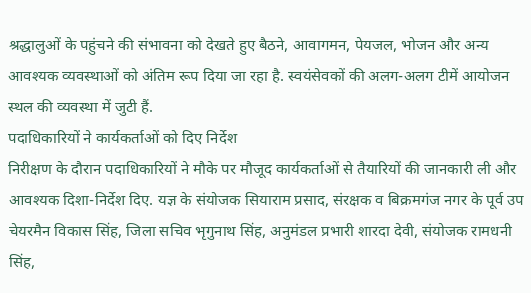श्रद्धालुओं के पहुंचने की संभावना को देखते हुए बैठने, आवागमन, पेयजल, भोजन और अन्य आवश्यक व्यवस्थाओं को अंतिम रूप दिया जा रहा है. स्वयंसेवकों की अलग-अलग टीमें आयोजन स्थल की व्यवस्था में जुटी हैं.
पदाधिकारियों ने कार्यकर्ताओं को दिए निर्देश
निरीक्षण के दौरान पदाधिकारियों ने मौके पर मौजूद कार्यकर्ताओं से तैयारियों की जानकारी ली और आवश्यक दिशा-निर्देश दिए. यज्ञ के संयोजक सियाराम प्रसाद, संरक्षक व बिक्रमगंज नगर के पूर्व उप चेयरमैन विकास सिंह, जिला सचिव भृगुनाथ सिंह, अनुमंडल प्रभारी शारदा देवी, संयोजक रामधनी सिंह,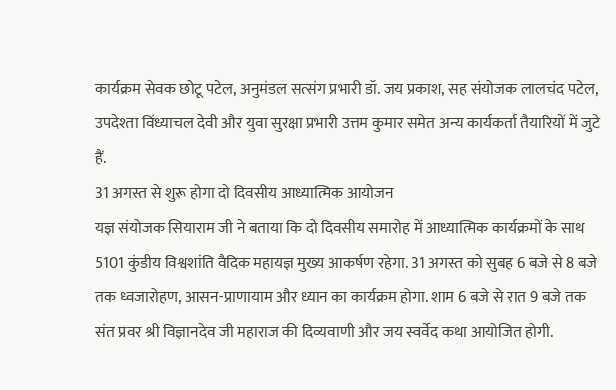कार्यक्रम सेवक छोटू पटेल, अनुमंडल सत्संग प्रभारी डॉ. जय प्रकाश, सह संयोजक लालचंद पटेल, उपदेश्ता विंध्याचल देवी और युवा सुरक्षा प्रभारी उत्तम कुमार समेत अन्य कार्यकर्ता तैयारियों में जुटे हैं.
31 अगस्त से शुरू होगा दो दिवसीय आध्यात्मिक आयोजन
यज्ञ संयोजक सियाराम जी ने बताया कि दो दिवसीय समारोह में आध्यात्मिक कार्यक्रमों के साथ 5101 कुंडीय विश्वशांति वैदिक महायज्ञ मुख्य आकर्षण रहेगा. 31 अगस्त को सुबह 6 बजे से 8 बजे तक ध्वजारोहण, आसन-प्राणायाम और ध्यान का कार्यक्रम होगा. शाम 6 बजे से रात 9 बजे तक संत प्रवर श्री विज्ञानदेव जी महाराज की दिव्यवाणी और जय स्वर्वेद कथा आयोजित होगी.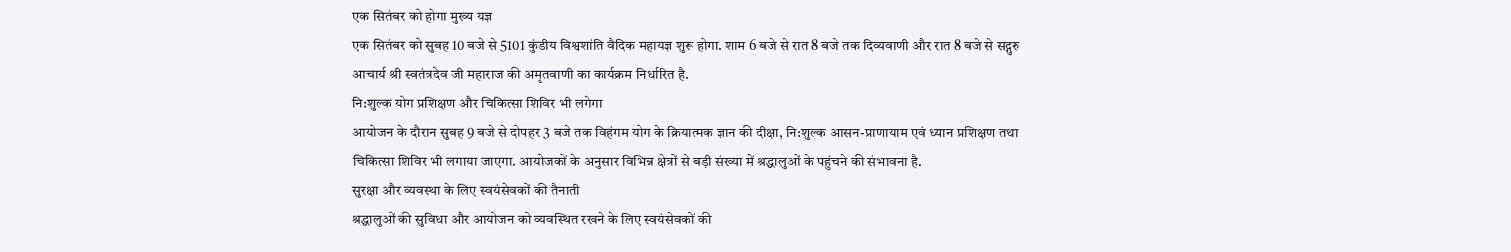एक सितंबर को होगा मुख्य यज्ञ
एक सितंबर को सुबह 10 बजे से 5101 कुंडीय विश्वशांति वैदिक महायज्ञ शुरू होगा. शाम 6 बजे से रात 8 बजे तक दिव्यवाणी और रात 8 बजे से सद्गुरु आचार्य श्री स्वतंत्रदेव जी महाराज की अमृतवाणी का कार्यक्रम निर्धारित है.
नि:शुल्क योग प्रशिक्षण और चिकित्सा शिविर भी लगेगा
आयोजन के दौरान सुबह 9 बजे से दोपहर 3 बजे तक विहंगम योग के क्रियात्मक ज्ञान की दीक्षा, नि:शुल्क आसन-प्राणायाम एवं ध्यान प्रशिक्षण तथा चिकित्सा शिविर भी लगाया जाएगा. आयोजकों के अनुसार विभिन्न क्षेत्रों से बड़ी संख्या में श्रद्धालुओं के पहुंचने की संभावना है.
सुरक्षा और व्यवस्था के लिए स्वयंसेवकों की तैनाती
श्रद्धालुओं की सुविधा और आयोजन को व्यवस्थित रखने के लिए स्वयंसेवकों की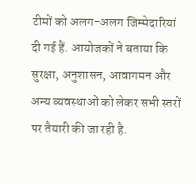टीमों को अलग-अलग जिम्मेदारियां दी गई हैं. आयोजकों ने बताया कि सुरक्षा, अनुशासन, आवागमन और अन्य व्यवस्थाओं को लेकर सभी स्तरों पर तैयारी की जा रही है.